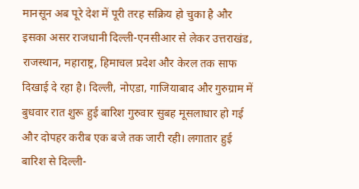मानसून अब पूरे देश में पूरी तरह सक्रिय हो चुका है और इसका असर राजधानी दिल्ली-एनसीआर से लेकर उत्तराखंड, राजस्थान, महाराष्ट्र, हिमाचल प्रदेश और केरल तक साफ दिखाई दे रहा है। दिल्ली, नोएडा, गाजियाबाद और गुरुग्राम में बुधवार रात शुरू हुई बारिश गुरुवार सुबह मूसलाधार हो गई और दोपहर करीब एक बजे तक जारी रही। लगातार हुई बारिश से दिल्ली-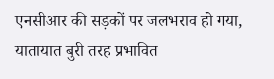एनसीआर की सड़कों पर जलभराव हो गया, यातायात बुरी तरह प्रभावित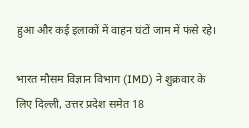हुआ और कई इलाकों में वाहन घंटों जाम में फंसे रहे।

भारत मौसम विज्ञान विभाग (IMD) ने शुक्रवार के लिए दिल्ली, उत्तर प्रदेश समेत 18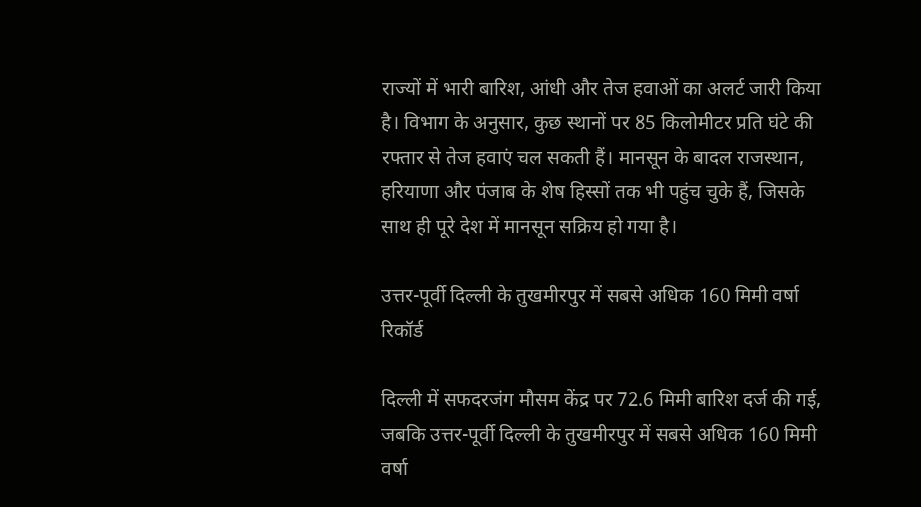राज्यों में भारी बारिश, आंधी और तेज हवाओं का अलर्ट जारी किया है। विभाग के अनुसार, कुछ स्थानों पर 85 किलोमीटर प्रति घंटे की रफ्तार से तेज हवाएं चल सकती हैं। मानसून के बादल राजस्थान, हरियाणा और पंजाब के शेष हिस्सों तक भी पहुंच चुके हैं, जिसके साथ ही पूरे देश में मानसून सक्रिय हो गया है।

उत्तर-पूर्वी दिल्ली के तुखमीरपुर में सबसे अधिक 160 मिमी वर्षा रिकॉर्ड

दिल्ली में सफदरजंग मौसम केंद्र पर 72.6 मिमी बारिश दर्ज की गई, जबकि उत्तर-पूर्वी दिल्ली के तुखमीरपुर में सबसे अधिक 160 मिमी वर्षा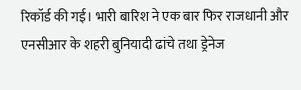रिकॉर्ड की गई। भारी बारिश ने एक बार फिर राजधानी और एनसीआर के शहरी बुनियादी ढांचे तथा ड्रेनेज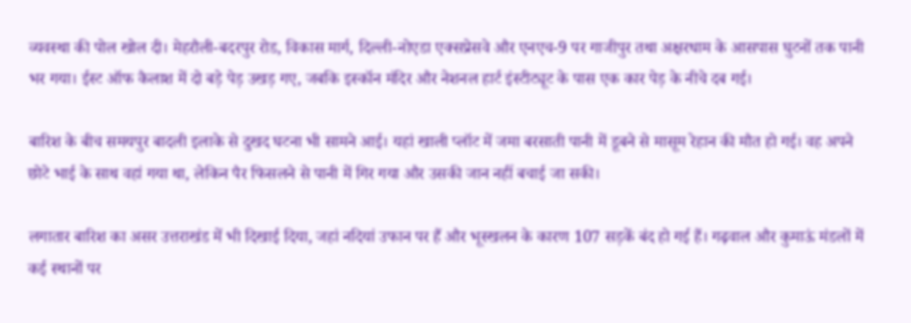व्यवस्था की पोल खोल दी। मेहरौली-बदरपुर रोड, विकास मार्ग, दिल्ली-नोएडा एक्सप्रेसवे और एनएच-9 पर गाजीपुर तथा अक्षरधाम के आसपास घुटनों तक पानी भर गया। ईस्ट ऑफ कैलाश में दो बड़े पेड़ उखड़ गए, जबकि इस्कॉन मंदिर और नेशनल हार्ट इंस्टीट्यूट के पास एक कार पेड़ के नीचे दब गई।

बारिश के बीच समयपुर बादली इलाके से दुखद घटना भी सामने आई। यहां खाली प्लॉट में जमा बरसाती पानी में डूबने से मासूम रेहान की मौत हो गई। वह अपने छोटे भाई के साथ वहां गया था, लेकिन पैर फिसलने से पानी में गिर गया और उसकी जान नहीं बचाई जा सकी।

लगातार बारिश का असर उत्तराखंड में भी दिखाई दिया, जहां नदियां उफान पर हैं और भूस्खलन के कारण 107 सड़कें बंद हो गई हैं। गढ़वाल और कुमाऊं मंडलों में कई स्थानों पर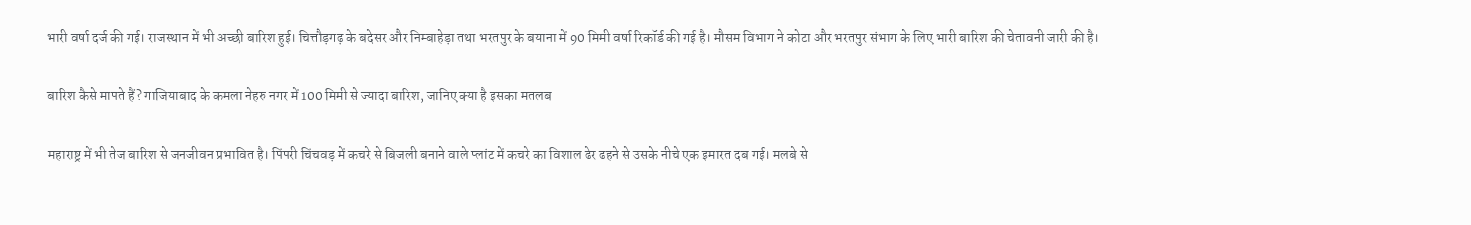भारी वर्षा दर्ज की गई। राजस्थान में भी अच्छी बारिश हुई। चित्तौड़गढ़ के बदेसर और निम्बाहेड़ा तथा भरतपुर के बयाना में 90 मिमी वर्षा रिकॉर्ड की गई है। मौसम विभाग ने कोटा और भरतपुर संभाग के लिए भारी बारिश की चेतावनी जारी की है।

बारिश कैसे मापते हैं? गाजियाबाद के कमला नेहरु नगर में 100 मिमी से ज्यादा बारिश, जानिए क्या है इसका मतलब

महाराष्ट्र में भी तेज बारिश से जनजीवन प्रभावित है। पिंपरी चिंचवड़ में कचरे से बिजली बनाने वाले प्लांट में कचरे का विशाल ढेर ढहने से उसके नीचे एक इमारत दब गई। मलबे से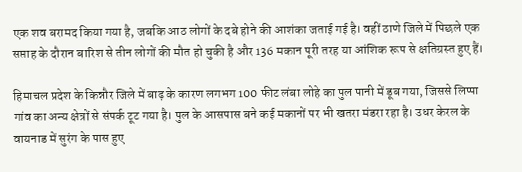एक शव बरामद किया गया है, जबकि आठ लोगों के दबे होने की आशंका जताई गई है। वहीं ठाणे जिले में पिछले एक सप्ताह के दौरान बारिश से तीन लोगों की मौत हो चुकी है और 136 मकान पूरी तरह या आंशिक रूप से क्षतिग्रस्त हुए हैं।

हिमाचल प्रदेश के किन्नौर जिले में बाढ़ के कारण लगभग 100 फीट लंबा लोहे का पुल पानी में डूब गया, जिससे लिप्पा गांव का अन्य क्षेत्रों से संपर्क टूट गया है। पुल के आसपास बने कई मकानों पर भी खतरा मंडरा रहा है। उधर केरल के वायनाड में सुरंग के पास हुए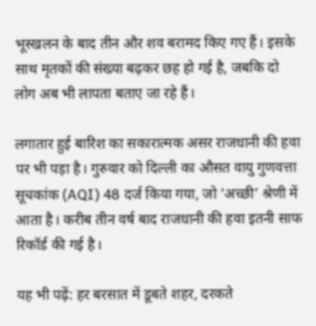भूस्खलन के बाद तीन और शव बरामद किए गए हैं। इसके साथ मृतकों की संख्या बढ़कर छह हो गई है, जबकि दो लोग अब भी लापता बताए जा रहे हैं।

लगातार हुई बारिश का सकारात्मक असर राजधानी की हवा पर भी पड़ा है। गुरुवार को दिल्ली का औसत वायु गुणवत्ता सूचकांक (AQI) 48 दर्ज किया गया, जो ‘अच्छी’ श्रेणी में आता है। करीब तीन वर्ष बाद राजधानी की हवा इतनी साफ रिकॉर्ड की गई है।

यह भी पढ़ें: हर बरसात में डूबते शहर, दरकते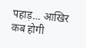पहाड़… आखिर कब होगी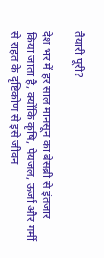तैयारी पूरी?

देश भर में हर साल मानसून का बेसब्री से इंतजार किया जाता है, क्योंकि कृषि, पेयजल, ऊर्जा और गर्मी से राहत के दृष्टिकोण से इसे जीवन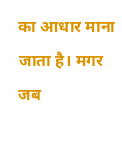का आधार माना जाता है। मगर जब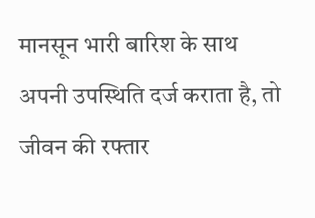मानसून भारी बारिश के साथ अपनी उपस्थिति दर्ज कराता है, तो जीवन की रफ्तार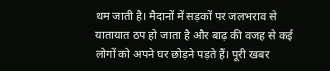थम जाती है। मैदानों में सड़कों पर जलभराव से यातायात ठप हो जाता है और बाढ़ की वजह से कई लोगों को अपने घर छोड़ने पड़ते हैं। पूरी खबर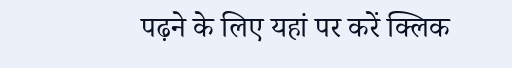पढ़ने के लिए यहां पर करें क्लिक